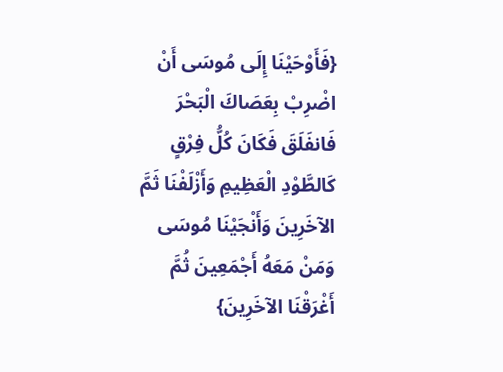{فَأَوْحَيْنَا إِلَى مُوسَى أَنْ اضْرِبْ بِعَصَاكَ الْبَحْرَ فَانفَلَقَ فَكَانَ كُلُّ فِرْقٍ كَالطَّوْدِ الْعَظِيمِ وَأَزْلَفْنَا ثَمَّ الآخَرِينَ وَأَنْجَيْنَا مُوسَى وَمَنْ مَعَهُ أَجْمَعِينَ ثُمَّ أَغْرَقْنَا الآخَرِينَ}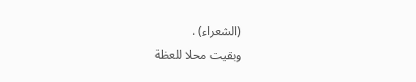(الشعراء) .
وبقيت محلا للعظة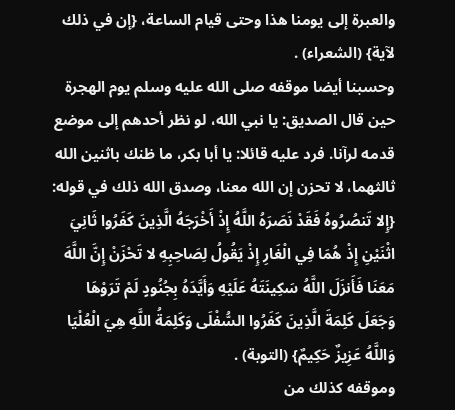والعبرة إلى يومنا هذا وحتى قيام الساعة، {إن في ذلك لآية} (الشعراء) .
وحسبنا أيضا موقفه صلى الله عليه وسلم يوم الهجرة حين قال الصديق: يا نبي الله، لو نظر أحدهم إلى موضع قدمه لرآنا. فرد عليه قائلا: يا أبا بكر، ما ظنك باثنين الله ثالثهما، لا تحزن إن الله معنا، وصدق الله ذلك في قوله: {إِلا تَنصُرُوهُ فَقَدْ نَصَرَهُ اللَّهُ إِذْ أَخْرَجَهُ الَّذِينَ كَفَرُوا ثَانِيَ اثْنَيْنِ إِذْ هُمَا فِي الْغَارِ إِذْ يَقُولُ لِصَاحِبِهِ لا تَحْزَنْ إِنَّ اللَّهَ مَعَنَا فَأَنزَلَ اللَّهُ سَكِينَتَهُ عَلَيْهِ وَأَيَّدَهُ بِجُنُودٍ لَمْ تَرَوْهَا وَجَعَلَ كَلِمَةَ الَّذِينَ كَفَرُوا السُّفْلَى وَكَلِمَةُ اللَّهِ هِيَ الْعُلْيَا وَاللَّهُ عَزِيزٌ حَكِيمٌ} (التوبة) .
وموقفه كذلك من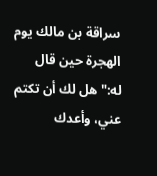سراقة بن مالك يوم الهجرة حين قال له:"هل لك أن تكتم عني، وأعدك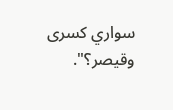سواري كسرى وقيصر؟".